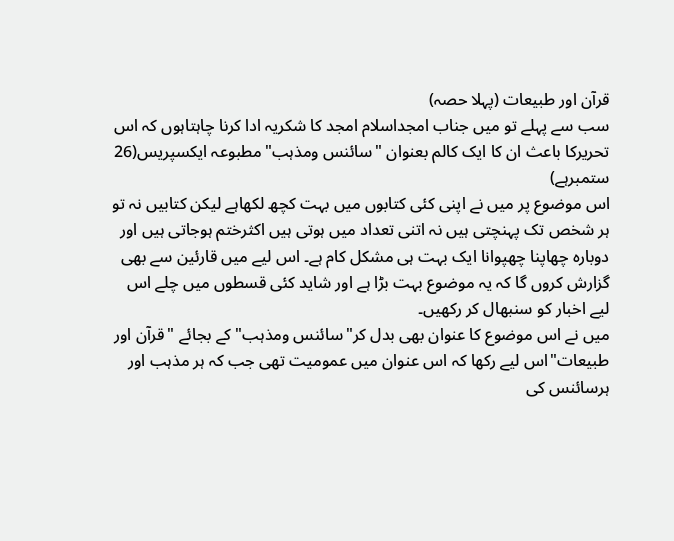قرآن اور طبیعات (پہلا حصہ)
سب سے پہلے تو میں جناب امجداسلام امجد کا شکریہ ادا کرنا چاہتاہوں کہ اس تحریرکا باعث ان کا ایک کالم بعنوان "سائنس ومذہب"مطبوعہ ایکسپریس(26 ستمبرہے)
اس موضوع پر میں نے اپنی کئی کتابوں میں بہت کچھ لکھاہے لیکن کتابیں نہ تو ہر شخص تک پہنچتی ہیں نہ اتنی تعداد میں ہوتی ہیں اکثرختم ہوجاتی ہیں اور دوبارہ چھاپنا چھپوانا ایک بہت ہی مشکل کام ہے۔ اس لیے میں قارئین سے بھی گزارش کروں گا کہ یہ موضوع بہت بڑا ہے اور شاید کئی قسطوں میں چلے اس لیے اخبار کو سنبھال کر رکھیں۔
میں نے اس موضوع کا عنوان بھی بدل کر"سائنس ومذہب"کے بجائے "قرآن اور طبیعات"اس لیے رکھا کہ اس عنوان میں عمومیت تھی جب کہ ہر مذہب اور ہرسائنس کی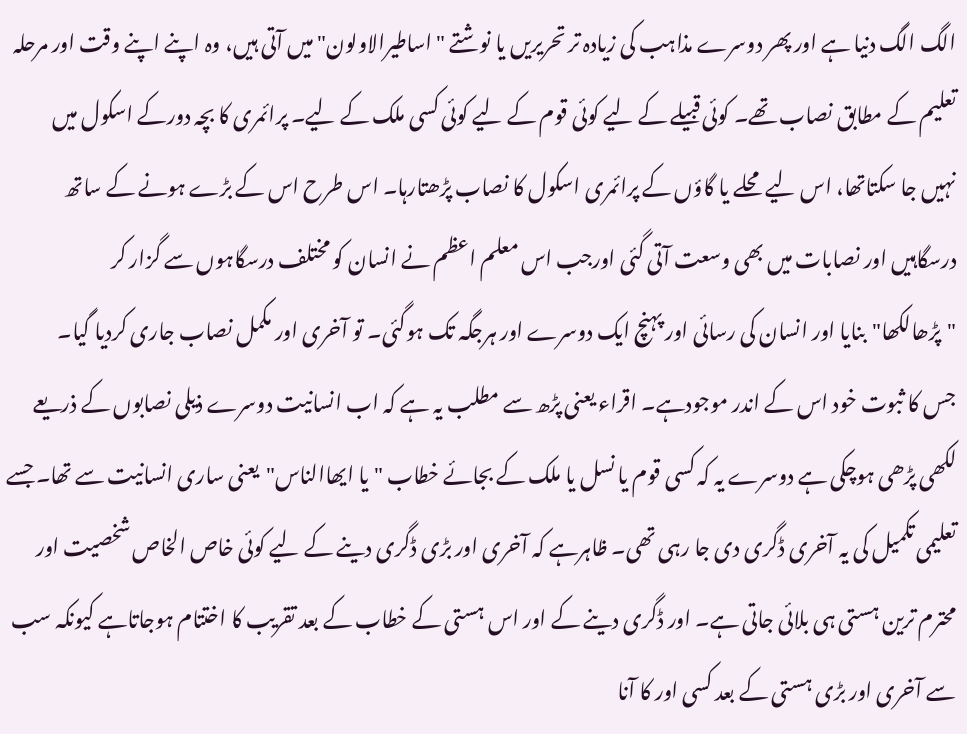الگ الگ دنیا ہے اور پھر دوسرے مذاہب کی زیادہ تر تحریریں یا نوشتے "اساطیرالاولون"میں آتی ہیں، وہ اپنے اپنے وقت اور مرحلہ تعلیم کے مطابق نصاب تھے۔ کوئی قبیلے کے لیے کوئی قوم کے لیے کوئی کسی ملک کے لیے۔ پرائمری کا بچہ دورکے اسکول میں نہیں جا سکتاتھا، اس لیے محلے یا گاؤں کے پرائمری اسکول کا نصاب پڑھتارہا۔ اس طرح اس کے بڑے ہونے کے ساتھ درسگاہیں اور نصابات میں بھی وسعت آتی گئی اورجب اس معلم اعظم نے انسان کو مختلف درسگاہوں سے گزار کر "پڑھالکھا"بنایا اور انسان کی رسائی اور پہنچ ایک دوسرے اور ہرجگہ تک ہوگئی۔ تو آخری اور مکمل نصاب جاری کردیا گیا۔
جس کا ثبوت خود اس کے اندر موجودہے۔ اقراء یعنی پڑھ سے مطلب یہ ہے کہ اب انسانیت دوسرے ذیلی نصابوں کے ذریعے لکھی پڑھی ہوچکی ہے دوسرے یہ کہ کسی قوم یا نسل یا ملک کے بجائے خطاب "یا ایھاالناس"یعنی ساری انسانیت سے تھا۔ جسے تعلیمی تکمیل کی یہ آخری ڈگری دی جا رہی تھی۔ ظاہرہے کہ آخری اور بڑی ڈگری دینے کے لیے کوئی خاص الخاص شخصیت اور محترم ترین ہستی ہی بلائی جاتی ہے۔ اور ڈگری دینے کے اور اس ہستی کے خطاب کے بعد تقریب کا اختتام ہوجاتاہے کیونکہ سب سے آخری اور بڑی ہستی کے بعد کسی اور کا آنا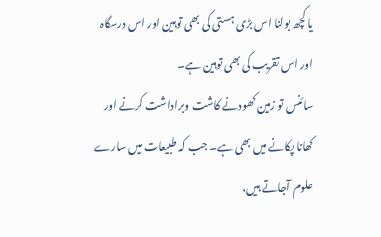یا کچھ بولنا اس بڑی ہستی کی بھی توہین اور اس درسگاہ اور اس تقریب کی بھی توہین ہے۔
سائنس تو زمین کھودنے کاشت وبراداشت کرنے اور کھانا پکانے میں بھی ہے۔ جب کہ طبیعات میں سارے علوم آجاتے ہیں،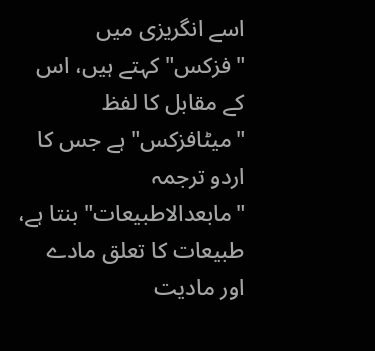اسے انگریزی میں "فزکس"کہتے ہیں، اس کے مقابل کا لفظ "میٹافزکس" ہے جس کا اردو ترجمہ "مابعدالاطبیعات" بنتا ہے، طبیعات کا تعلق مادے اور مادیت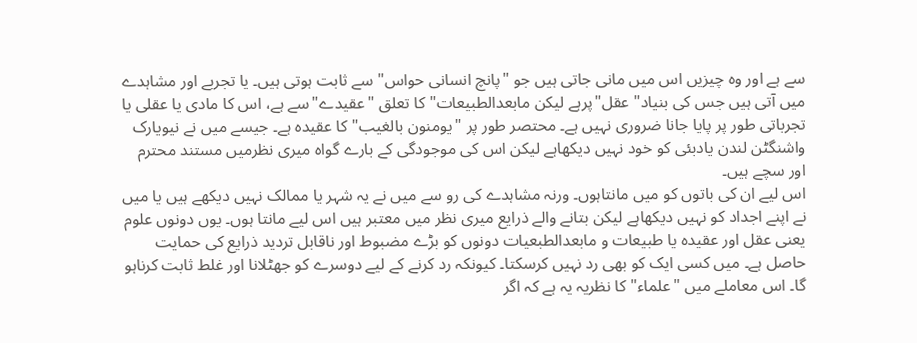سے ہے اور وہ چیزیں اس میں مانی جاتی ہیں جو "پانچ انسانی حواس" سے ثابت ہوتی ہیں۔ یا تجربے اور مشاہدے میں آتی ہیں جس کی بنیاد"عقل"پرہے لیکن مابعدالطبیعات" کا تعلق "عقیدے"سے ہے، اس کا مادی یا عقلی یا تجرباتی طور پر پایا جانا ضروری نہیں ہے۔ محتصر طور پر "یومنون بالغیب" کا عقیدہ ہے۔ جیسے میں نے نیویارک واشنگٹن لندن یادبئی کو خود نہیں دیکھاہے لیکن اس کی موجودگی کے بارے گواہ میری نظرمیں مستند محترم اور سچے ہیں۔
اس لیے ان کی باتوں کو میں مانتاہوں۔ ورنہ مشاہدے کی رو سے میں نے یہ شہر یا ممالک نہیں دیکھے ہیں یا میں نے اپنے اجداد کو نہیں دیکھاہے لیکن بتانے والے ذرایع میری نظر میں معتبر ہیں اس لیے مانتا ہوں۔ یوں دونوں علوم یعنی عقل اور عقیدہ یا طبیعات و مابعدالطبعیات دونوں کو بڑے مضبوط اور ناقابل تردید ذرایع کی حمایت حاصل ہے۔ میں کسی ایک کو بھی رد نہیں کرسکتا۔ کیونکہ رد کرنے کے لیے دوسرے کو جھٹلانا اور غلط ثابت کرناہو گا۔ اس معاملے میں "علماء" کا نظریہ یہ ہے کہ اگر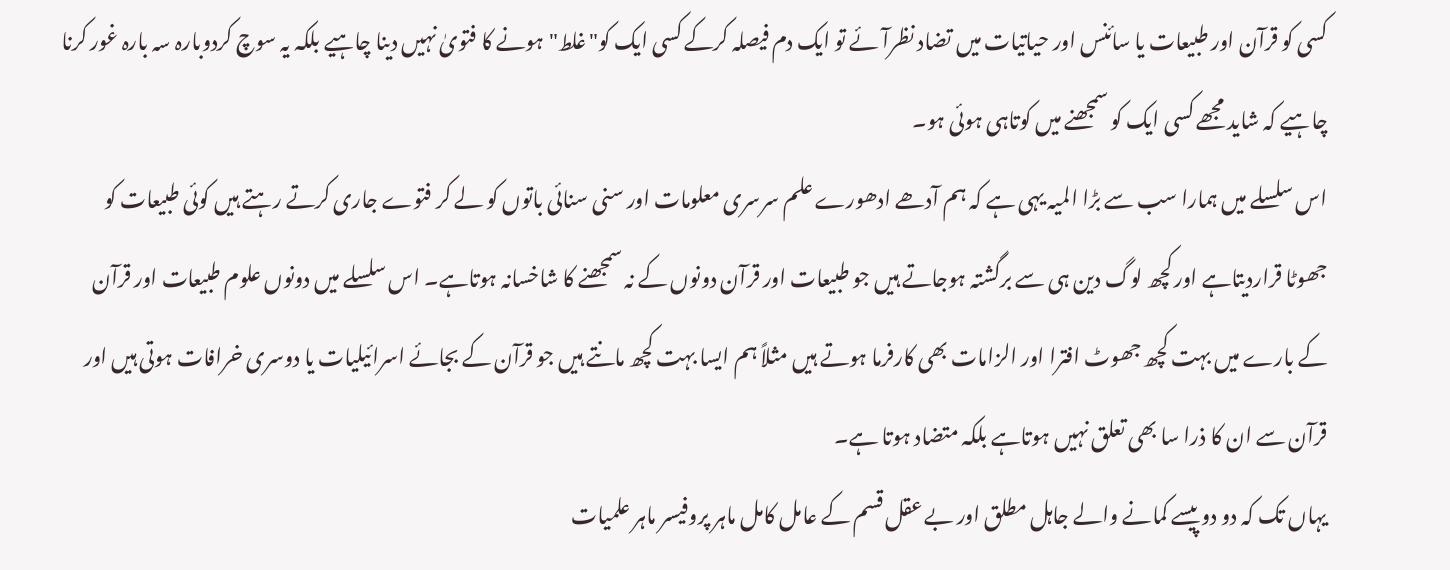کسی کو قرآن اور طبیعات یا سائنس اور حیاتیات میں تضاد نظرآئے تو ایک دم فیصلہ کرکے کسی ایک کو"غلط"ہونے کا فتویٰ نہیں دینا چاہیے بلکہ یہ سوچ کردوبارہ سہ بارہ غور کرنا چاہیے کہ شاید مجھے کسی ایک کو سمجھنے میں کوتاہی ہوئی ہو۔
اس سلسلے میں ہمارا سب سے بڑا المیہ یہی ہے کہ ہم آدھے ادھورے علم سرسری معلومات اور سنی سنائی باتوں کو لے کر فتوے جاری کرتے رہتے ہیں کوئی طبیعات کو جھوٹا قراردیتاہے اور کچھ لوگ دین ہی سے برگشتہ ہوجاتے ہیں جو طبیعات اور قرآن دونوں کے نہ سمجھنے کا شاخسانہ ہوتاہے۔ اس سلسلے میں دونوں علوم طبیعات اور قرآن کے بارے میں بہت کچھ جھوٹ افترا اور الزامات بھی کارفرما ہوتے ہیں مثلاً ہم ایسا بہت کچھ مانتے ہیں جو قرآن کے بجائے اسرائیلیات یا دوسری خرافات ہوتی ہیں اور قرآن سے ان کا ذرا سا بھی تعلق نہیں ہوتاہے بلکہ متضاد ہوتا ہے۔
یہاں تک کہ دو دو پیسے کمانے والے جاہل مطلق اور بے عقل قسم کے عامل کامل ماہر پروفیسر ماہر علمیات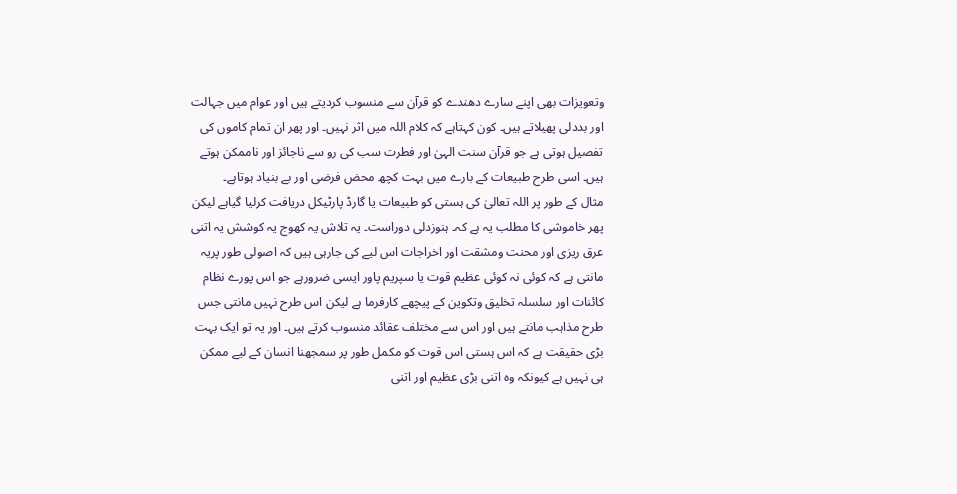وتعویزات بھی اپنے سارے دھندے کو قرآن سے منسوب کردیتے ہیں اور عوام میں جہالت اور بددلی پھیلاتے ہیں۔ کون کہتاہے کہ کلام اللہ میں اثر نہیں۔ اور پھر ان تمام کاموں کی تفصیل ہوتی ہے جو قرآن سنت الہیٰ اور فطرت سب کی رو سے ناجائز اور ناممکن ہوتے ہیں۔ اسی طرح طبیعات کے بارے میں بہت کچھ محض فرضی اور بے بنیاد ہوتاہے۔
مثال کے طور پر اللہ تعالیٰ کی ہستی کو طبیعات یا گارڈ پارٹیکل دریافت کرلیا گیاہے لیکن پھر خاموشی کا مطلب یہ ہے کہ۔ ہنوزدلی دوراست۔ یہ تلاش یہ کھوج یہ کوشش یہ اتنی عرق ریزی اور محنت ومشقت اور اخراجات اس لیے کی جارہی ہیں کہ اصولی طور پریہ مانتی ہے کہ کوئی نہ کوئی عظیم قوت یا سپریم پاور ایسی ضرورہے جو اس پورے نظام کائنات اور سلسلہ تخلیق وتکوین کے پیچھے کارفرما ہے لیکن اس طرح نہیں مانتی جس طرح مذاہب مانتے ہیں اور اس سے مختلف عقائد منسوب کرتے ہیں۔ اور یہ تو ایک بہت بڑی حقیقت ہے کہ اس ہستی اس قوت کو مکمل طور پر سمجھنا انسان کے لیے ممکن ہی نہیں ہے کیونکہ وہ اتنی بڑی عظیم اور اتنی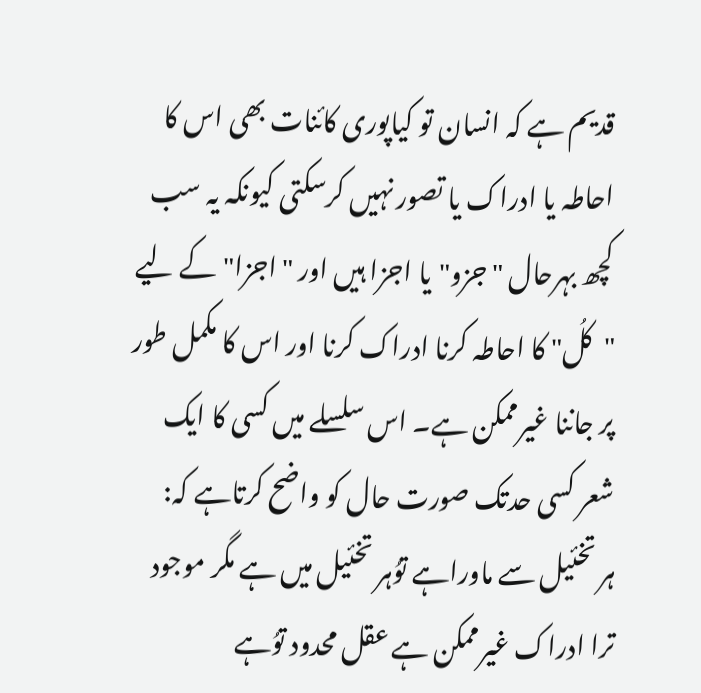قدیم ہے کہ انسان تو کیاپوری کائنات بھی اس کا احاطہ یا ادراک یا تصور نہیں کرسکتی کیونکہ یہ سب کچھ بہرحال "جزو"یا اجزا ہیں اور "اجزا"کے لیے "کلُ" کا احاطہ کرنا ادراک کرنا اور اس کا مکمل طور پر جاننا غیرممکن ہے۔ اس سلسلے میں کسی کا ایک شعر کسی حدتک صورت حال کو واضح کرتاہے کہ:
ہر تخئیل سے ماوراہے توُہر تخئیل میں ہے مگر موجود
ترا ادراک غیرممکن ہے عقل محدود توُہے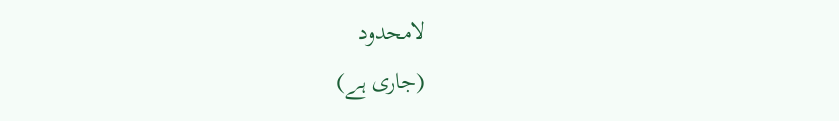لامحدود
(جاری ہے)